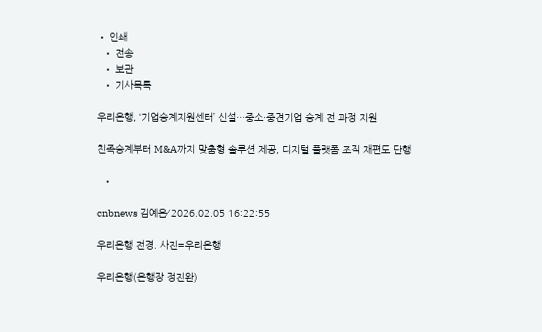• 인쇄
  • 전송
  • 보관
  • 기사목록

우리은행, ‘기업승계지원센터’ 신설…중소·중견기업 승계 전 과정 지원

친족승계부터 M&A까지 맞춤형 솔루션 제공, 디지털 플랫폼 조직 재편도 단행

  •

cnbnews 김예은⁄ 2026.02.05 16:22:55

우리은행 전경. 사진=우리은행

우리은행(은행장 정진완)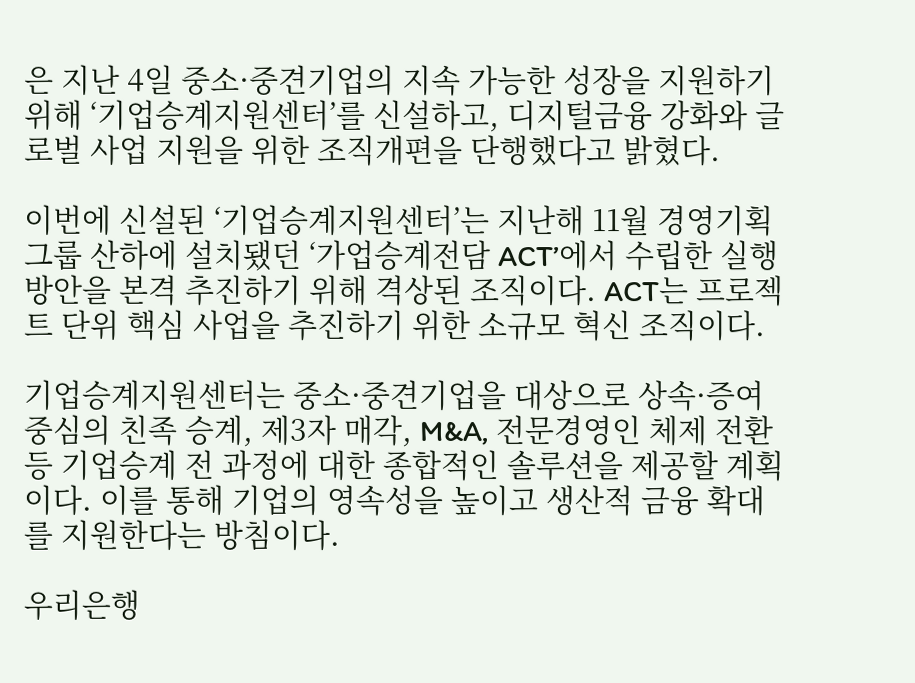은 지난 4일 중소·중견기업의 지속 가능한 성장을 지원하기 위해 ‘기업승계지원센터’를 신설하고, 디지털금융 강화와 글로벌 사업 지원을 위한 조직개편을 단행했다고 밝혔다.

이번에 신설된 ‘기업승계지원센터’는 지난해 11월 경영기획그룹 산하에 설치됐던 ‘가업승계전담 ACT’에서 수립한 실행 방안을 본격 추진하기 위해 격상된 조직이다. ACT는 프로젝트 단위 핵심 사업을 추진하기 위한 소규모 혁신 조직이다.

기업승계지원센터는 중소·중견기업을 대상으로 상속·증여 중심의 친족 승계, 제3자 매각, M&A, 전문경영인 체제 전환 등 기업승계 전 과정에 대한 종합적인 솔루션을 제공할 계획이다. 이를 통해 기업의 영속성을 높이고 생산적 금융 확대를 지원한다는 방침이다.

우리은행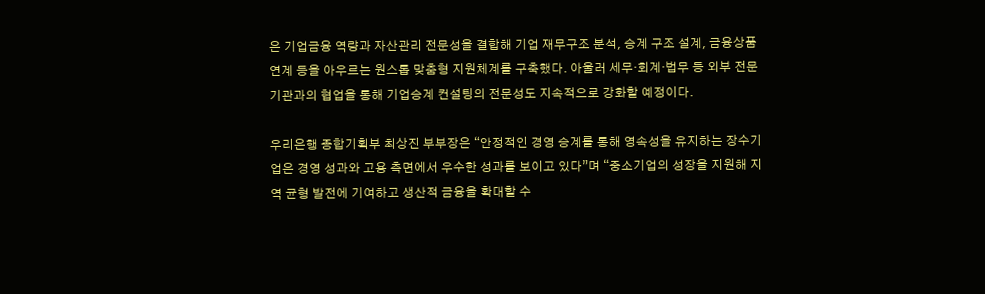은 기업금융 역량과 자산관리 전문성을 결합해 기업 재무구조 분석, 승계 구조 설계, 금융상품 연계 등을 아우르는 원스톱 맞춤형 지원체계를 구축했다. 아울러 세무·회계·법무 등 외부 전문기관과의 협업을 통해 기업승계 컨설팅의 전문성도 지속적으로 강화할 예정이다.

우리은행 종합기획부 최상진 부부장은 “안정적인 경영 승계를 통해 영속성을 유지하는 장수기업은 경영 성과와 고용 측면에서 우수한 성과를 보이고 있다”며 “중소기업의 성장을 지원해 지역 균형 발전에 기여하고 생산적 금융을 확대할 수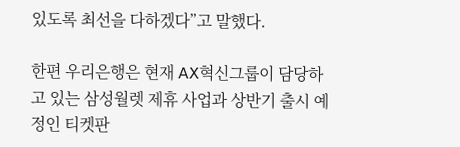있도록 최선을 다하겠다”고 말했다.

한편 우리은행은 현재 AX혁신그룹이 담당하고 있는 삼성월렛 제휴 사업과 상반기 출시 예정인 티켓판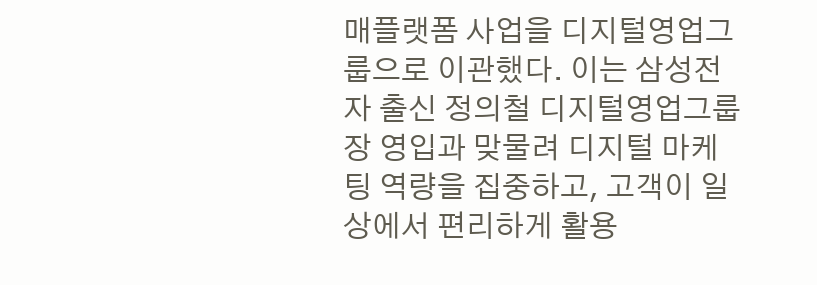매플랫폼 사업을 디지털영업그룹으로 이관했다. 이는 삼성전자 출신 정의철 디지털영업그룹장 영입과 맞물려 디지털 마케팅 역량을 집중하고, 고객이 일상에서 편리하게 활용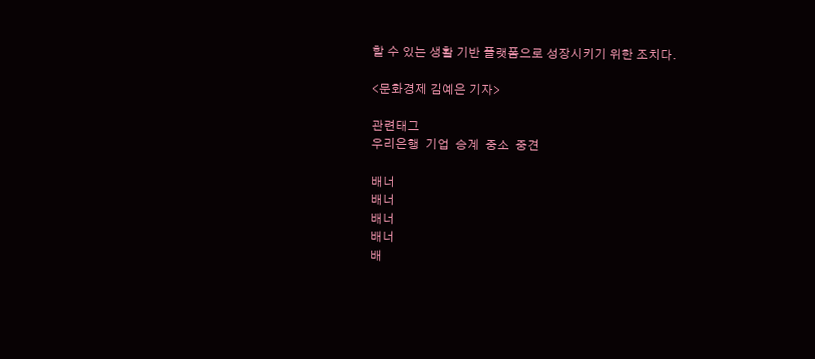할 수 있는 생활 기반 플랫폼으로 성장시키기 위한 조치다.

<문화경제 김예은 기자>

관련태그
우리은행  기업  승계  중소  중견

배너
배너
배너
배너
배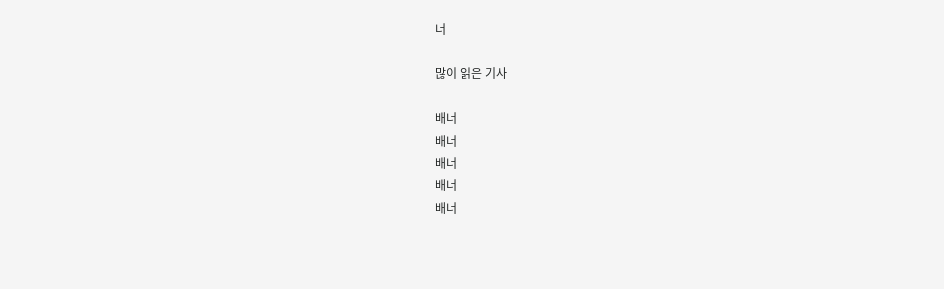너

많이 읽은 기사

배너
배너
배너
배너
배너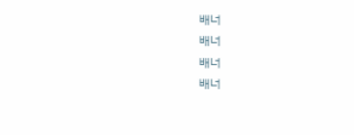배너
배너
배너
배너